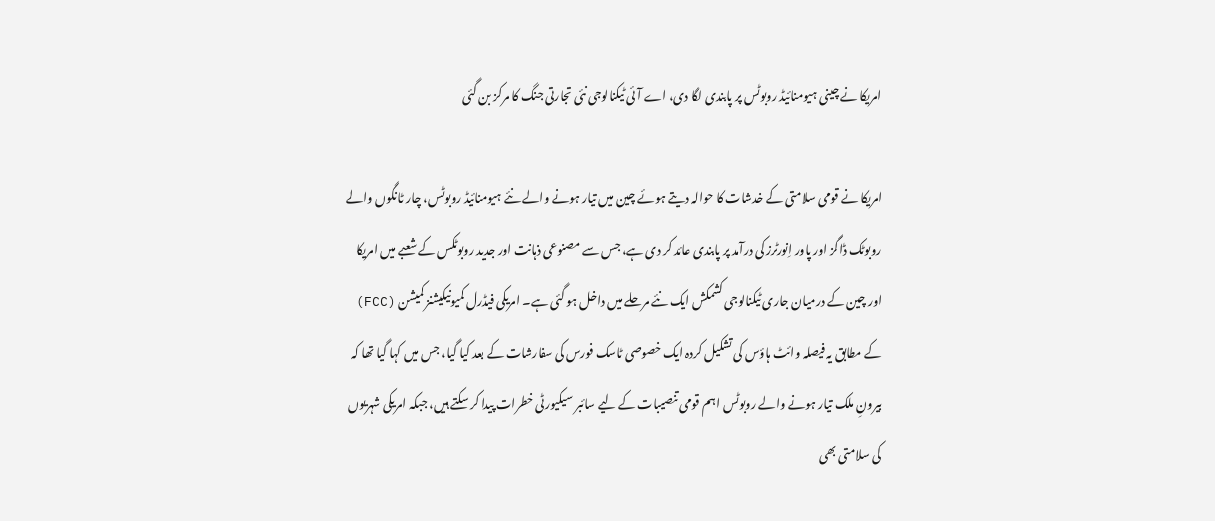امریکا نے چینی ہیومنائیڈ روبوٹس پر پابندی لگا دی، اے آئی ٹیکنالوجی نئی تجارتی جنگ کا مرکز بن گئی

امریکا نے قومی سلامتی کے خدشات کا حوالہ دیتے ہوئے چین میں تیار ہونے والے نئے ہیومنائیڈ روبوٹس، چار ٹانگوں والے روبوٹک ڈاگز اور پاور اِنورٹرز کی درآمد پر پابندی عائد کر دی ہے، جس سے مصنوعی ذہانت اور جدید روبوٹکس کے شعبے میں امریکا اور چین کے درمیان جاری ٹیکنالوجی کشمکش ایک نئے مرحلے میں داخل ہو گئی ہے۔ امریکی فیڈرل کمیونیکیشنز کمیشن (FCC) کے مطابق یہ فیصلہ وائٹ ہاؤس کی تشکیل کردہ ایک خصوصی ٹاسک فورس کی سفارشات کے بعد کیا گیا، جس میں کہا گیا تھا کہ بیرونِ ملک تیار ہونے والے روبوٹس اہم قومی تنصیبات کے لیے سائبر سیکیورٹی خطرات پیدا کر سکتے ہیں، جبکہ امریکی شہریوں کی سلامتی بھی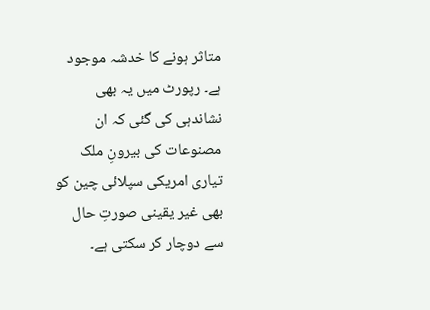متاثر ہونے کا خدشہ موجود ہے۔ رپورٹ میں یہ بھی نشاندہی کی گئی کہ ان مصنوعات کی بیرونِ ملک تیاری امریکی سپلائی چین کو بھی غیر یقینی صورتِ حال سے دوچار کر سکتی ہے۔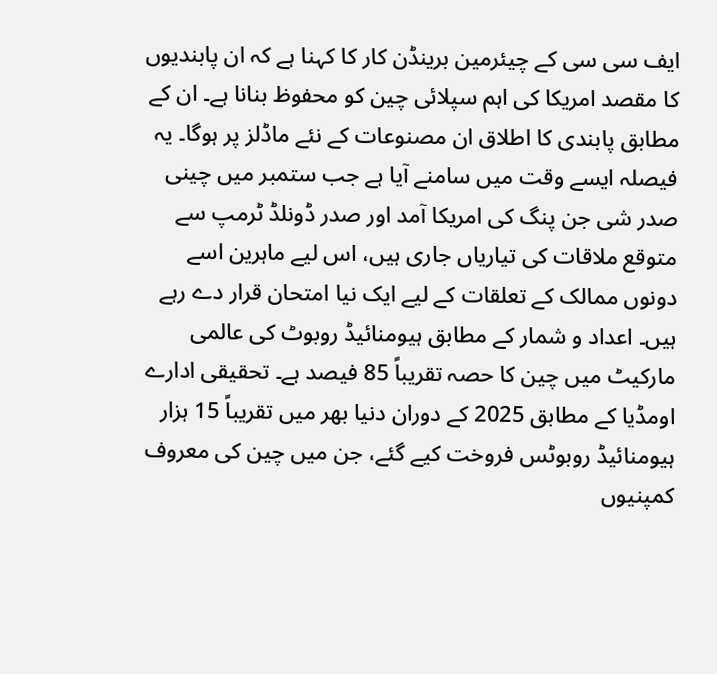ایف سی سی کے چیئرمین برینڈن کار کا کہنا ہے کہ ان پابندیوں کا مقصد امریکا کی اہم سپلائی چین کو محفوظ بنانا ہے۔ ان کے مطابق پابندی کا اطلاق ان مصنوعات کے نئے ماڈلز پر ہوگا۔ یہ فیصلہ ایسے وقت میں سامنے آیا ہے جب ستمبر میں چینی صدر شی جن پنگ کی امریکا آمد اور صدر ڈونلڈ ٹرمپ سے متوقع ملاقات کی تیاریاں جاری ہیں، اس لیے ماہرین اسے دونوں ممالک کے تعلقات کے لیے ایک نیا امتحان قرار دے رہے ہیں۔ اعداد و شمار کے مطابق ہیومنائیڈ روبوٹ کی عالمی مارکیٹ میں چین کا حصہ تقریباً 85 فیصد ہے۔ تحقیقی ادارے اومڈیا کے مطابق 2025 کے دوران دنیا بھر میں تقریباً 15 ہزار ہیومنائیڈ روبوٹس فروخت کیے گئے، جن میں چین کی معروف کمپنیوں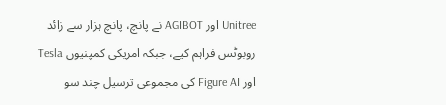Unitree اور AGIBOT نے پانچ، پانچ ہزار سے زائد روبوٹس فراہم کیے، جبکہ امریکی کمپنیوں Tesla اور Figure AI کی مجموعی ترسیل چند سو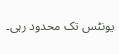یونٹس تک محدود رہی۔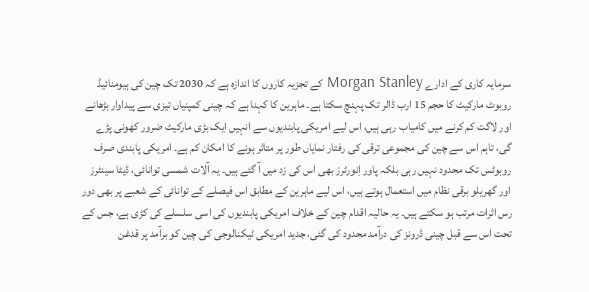سرمایہ کاری کے ادارے Morgan Stanley کے تجزیہ کاروں کا اندازہ ہے کہ 2030 تک چین کی ہیومنائیڈ روبوٹ مارکیٹ کا حجم 15 ارب ڈالر تک پہنچ سکتا ہے۔ ماہرین کا کہنا ہے کہ چینی کمپنیاں تیزی سے پیداوار بڑھانے اور لاگت کم کرنے میں کامیاب رہی ہیں، اس لیے امریکی پابندیوں سے انہیں ایک بڑی مارکیٹ ضرور کھونی پڑے گی، تاہم اس سے چین کی مجموعی ترقی کی رفتار نمایاں طور پر متاثر ہونے کا امکان کم ہے۔ امریکی پابندی صرف روبوٹس تک محدود نہیں رہی بلکہ پاور اِنورٹرز بھی اس کی زد میں آ گئے ہیں۔ یہ آلات شمسی توانائی، ڈیٹا سینٹرز اور گھریلو برقی نظام میں استعمال ہوتے ہیں، اس لیے ماہرین کے مطابق اس فیصلے کے توانائی کے شعبے پر بھی دور رس اثرات مرتب ہو سکتے ہیں۔ یہ حالیہ اقدام چین کے خلاف امریکی پابندیوں کی اسی سلسلے کی کڑی ہے، جس کے تحت اس سے قبل چینی ڈرونز کی درآمد محدود کی گئی، جدید امریکی ٹیکنالوجی کی چین کو برآمد پر قدغن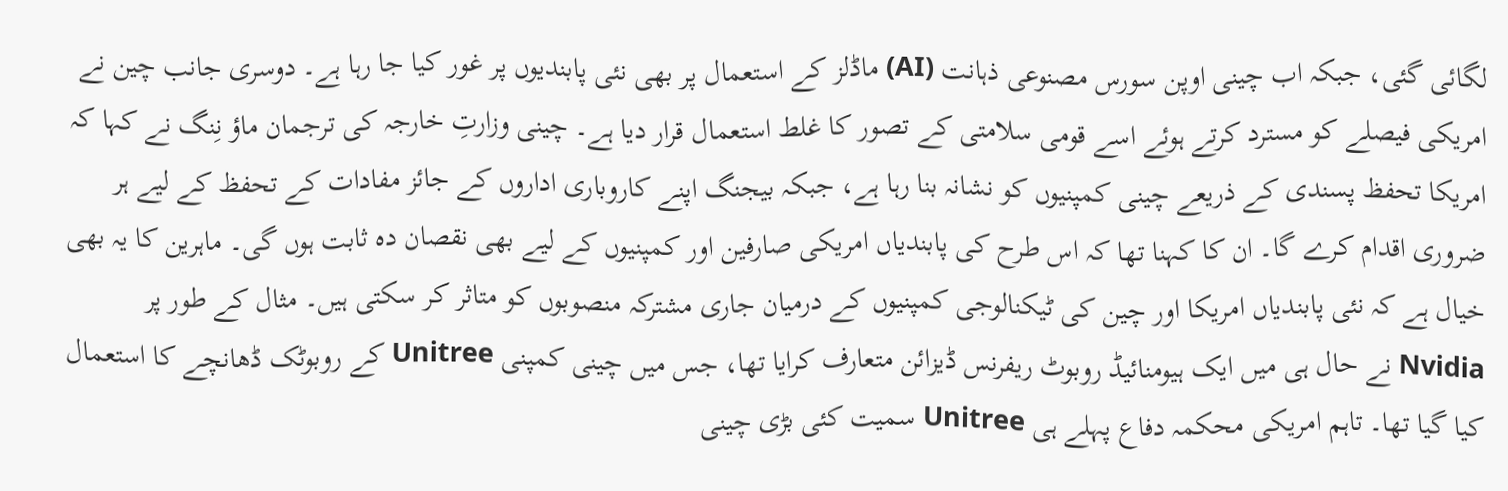لگائی گئی، جبکہ اب چینی اوپن سورس مصنوعی ذہانت (AI) ماڈلز کے استعمال پر بھی نئی پابندیوں پر غور کیا جا رہا ہے۔ دوسری جانب چین نے امریکی فیصلے کو مسترد کرتے ہوئے اسے قومی سلامتی کے تصور کا غلط استعمال قرار دیا ہے۔ چینی وزارتِ خارجہ کی ترجمان ماؤ نِنگ نے کہا کہ امریکا تحفظ پسندی کے ذریعے چینی کمپنیوں کو نشانہ بنا رہا ہے، جبکہ بیجنگ اپنے کاروباری اداروں کے جائز مفادات کے تحفظ کے لیے ہر ضروری اقدام کرے گا۔ ان کا کہنا تھا کہ اس طرح کی پابندیاں امریکی صارفین اور کمپنیوں کے لیے بھی نقصان دہ ثابت ہوں گی۔ ماہرین کا یہ بھی خیال ہے کہ نئی پابندیاں امریکا اور چین کی ٹیکنالوجی کمپنیوں کے درمیان جاری مشترکہ منصوبوں کو متاثر کر سکتی ہیں۔ مثال کے طور پر Nvidia نے حال ہی میں ایک ہیومنائیڈ روبوٹ ریفرنس ڈیزائن متعارف کرایا تھا، جس میں چینی کمپنی Unitree کے روبوٹک ڈھانچے کا استعمال کیا گیا تھا۔ تاہم امریکی محکمہ دفاع پہلے ہی Unitree سمیت کئی بڑی چینی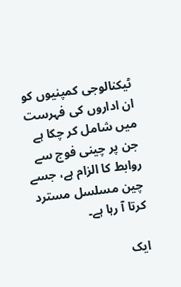ٹیکنالوجی کمپنیوں کو ان اداروں کی فہرست میں شامل کر چکا ہے جن پر چینی فوج سے روابط کا الزام ہے، جسے چین مسلسل مسترد کرتا آ رہا ہے۔

ایک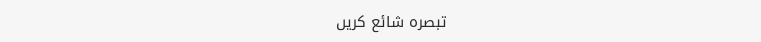تبصرہ شائع کریں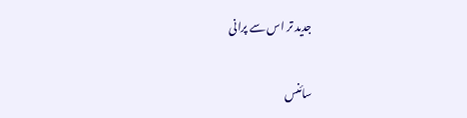جدید تر اس سے پرانی

سائنس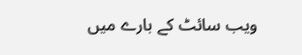ویب سائٹ کے بارے میں